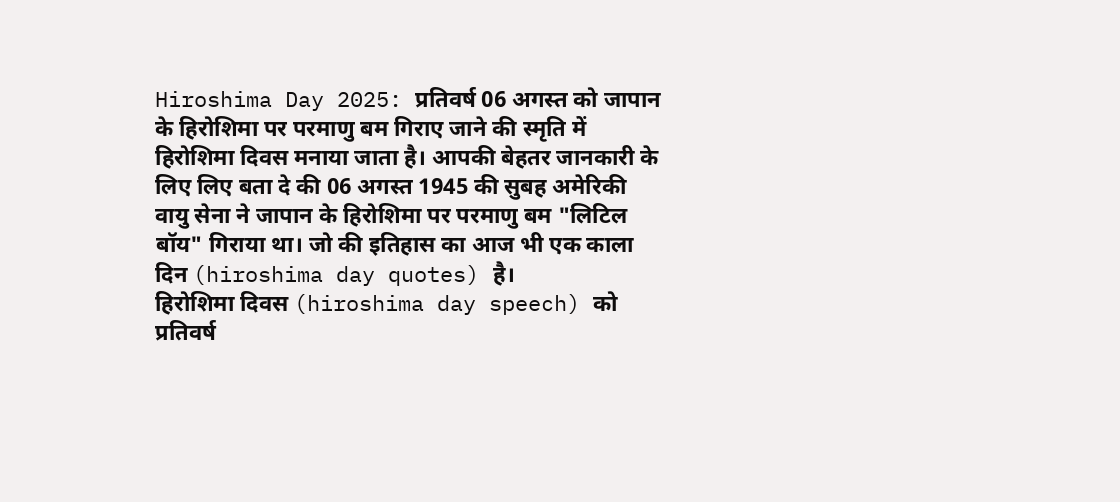Hiroshima Day 2025: प्रतिवर्ष 06 अगस्त को जापान के हिरोशिमा पर परमाणु बम गिराए जाने की स्मृति में हिरोशिमा दिवस मनाया जाता है। आपकी बेहतर जानकारी के लिए लिए बता दे की 06 अगस्त 1945 की सुबह अमेरिकी वायु सेना ने जापान के हिरोशिमा पर परमाणु बम "लिटिल बॉय" गिराया था। जो की इतिहास का आज भी एक काला दिन (hiroshima day quotes) है।
हिरोशिमा दिवस (hiroshima day speech) को प्रतिवर्ष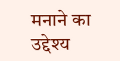मनाने का उद्देश्य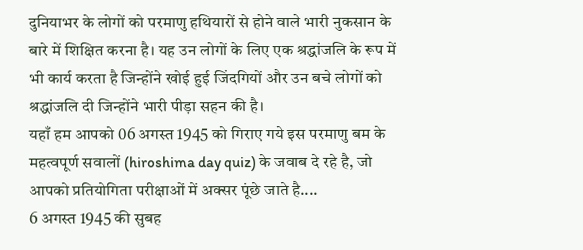दुनियाभर के लोगों को परमाणु हथियारों से होने वाले भारी नुकसान के बारे में शिक्षित करना है। यह उन लोगों के लिए एक श्रद्धांजलि के रूप में भी कार्य करता है जिन्होंने खोई हुई जिंदगियों और उन बचे लोगों को श्रद्धांजलि दी जिन्होंने भारी पीड़ा सहन की है।
यहाँ हम आपको 06 अगस्त 1945 को गिराए गये इस परमाणु बम के महत्वपूर्ण सवालों (hiroshima day quiz) के जवाब दे रहे है, जो आपको प्रतियोगिता परीक्षाओं में अक्सर पूंछे जाते है....
6 अगस्त 1945 की सुबह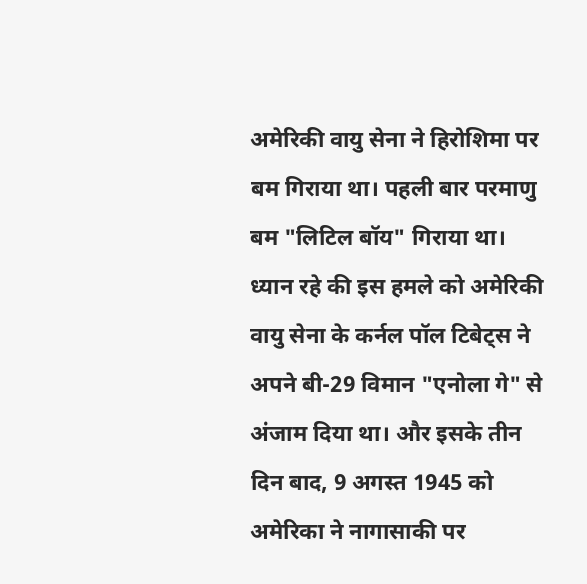अमेरिकी वायु सेना ने हिरोशिमा पर बम गिराया था। पहली बार परमाणु बम "लिटिल बॉय" गिराया था। ध्यान रहे की इस हमले को अमेरिकी वायु सेना के कर्नल पॉल टिबेट्स ने अपने बी-29 विमान "एनोला गे" से अंजाम दिया था। और इसके तीन दिन बाद, 9 अगस्त 1945 को अमेरिका ने नागासाकी पर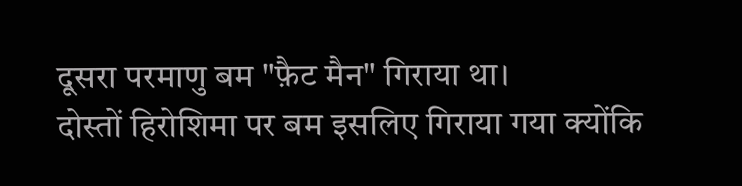दूसरा परमाणु बम "फ़ैट मैन" गिराया था।
दोस्तों हिरोशिमा पर बम इसलिए गिराया गया क्योंकि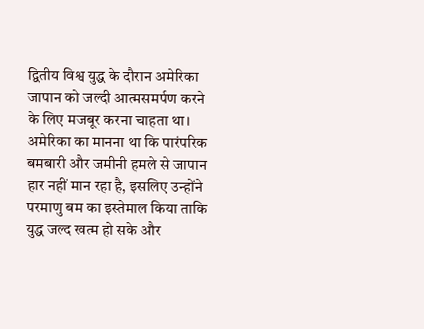द्वितीय विश्व युद्ध के दौरान अमेरिका जापान को जल्दी आत्मसमर्पण करने के लिए मजबूर करना चाहता था। अमेरिका का मानना था कि पारंपरिक बमबारी और जमीनी हमले से जापान हार नहीं मान रहा है, इसलिए उन्होंने परमाणु बम का इस्तेमाल किया ताकि युद्ध जल्द खत्म हो सके और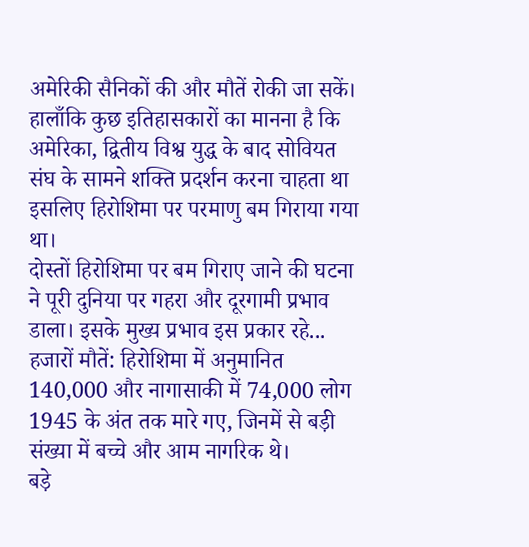अमेरिकी सैनिकों की और मौतें रोकी जा सकें।
हालाँकि कुछ इतिहासकारों का मानना है कि अमेरिका, द्वितीय विश्व युद्ध के बाद सोवियत संघ के सामने शक्ति प्रदर्शन करना चाहता था इसलिए हिरोशिमा पर परमाणु बम गिराया गया था।
दोस्तों हिरोशिमा पर बम गिराए जाने की घटना ने पूरी दुनिया पर गहरा और दूरगामी प्रभाव डाला। इसके मुख्य प्रभाव इस प्रकार रहे...
हजारों मौतें: हिरोशिमा में अनुमानित 140,000 और नागासाकी में 74,000 लोग 1945 के अंत तक मारे गए, जिनमें से बड़ी संख्या में बच्चे और आम नागरिक थे।
बड़े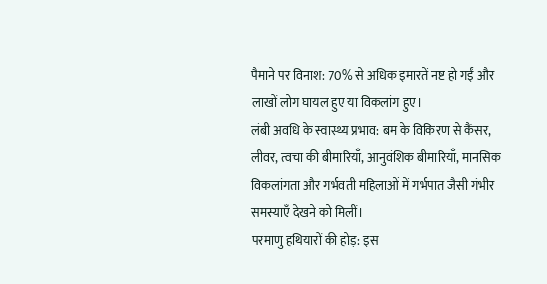पैमाने पर विनाश: 70% से अधिक इमारतें नष्ट हो गईं और लाखों लोग घायल हुए या विकलांग हुए।
लंबी अवधि के स्वास्थ्य प्रभाव: बम के विकिरण से कैंसर, लीवर, त्वचा की बीमारियाँ, आनुवंशिक बीमारियाँ, मानसिक विकलांगता और गर्भवती महिलाओं में गर्भपात जैसी गंभीर समस्याएँ देखने को मिलीं।
परमाणु हथियारों की होड़: इस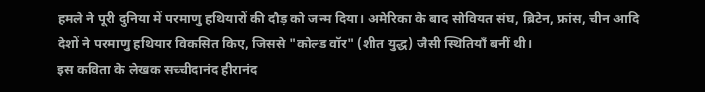हमले ने पूरी दुनिया में परमाणु हथियारों की दौड़ को जन्म दिया। अमेरिका के बाद सोवियत संघ, ब्रिटेन, फ्रांस, चीन आदि देशों ने परमाणु हथियार विकसित किए, जिससे "कोल्ड वॉर" (शीत युद्ध) जैसी स्थितियाँ बनीं थी।
इस कविता के लेखक सच्चीदानंद हीरानंद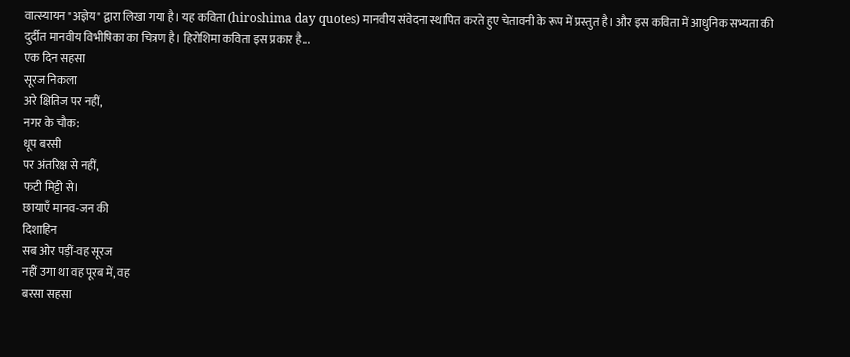वात्स्यायन "अज्ञेय" द्वारा लिखा गया है। यह कविता (hiroshima day quotes) मानवीय संवेदना स्थापित करते हुए चेतावनी के रूप में प्रस्तुत है। और इस कविता में आधुनिक सभ्यता की दुर्दीत मानवीय विभीषिका का चित्रण है। हिरोशिमा कविता इस प्रकार है...
एक दिन सहसा
सूरज निकला
अरे क्षितिज पर नहीं,
नगर के चौक:
धूप बरसी
पर अंतरिक्ष से नहीं,
फटी मिट्टी से।
छायाएँ मानव-जन की
दिशाहिन
सब ओर पड़ीं-वह सूरज
नहीं उगा था वह पूरब में, वह
बरसा सहसा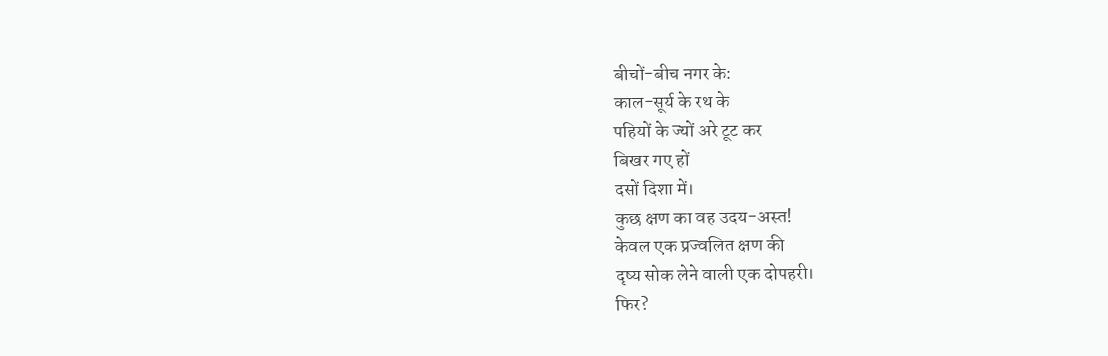बीचों-बीच नगर के:
काल-सूर्य के रथ के
पहियों के ज्यों अरे टूट कर
बिखर गए हों
दसों दिशा में।
कुछ क्षण का वह उदय-अस्त!
केवल एक प्रज्वलित क्षण की
दृष्य सोक लेने वाली एक दोपहरी।
फिर?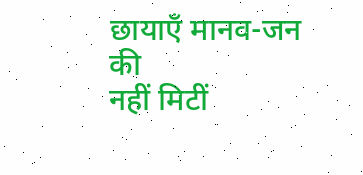छायाएँ मानव-जन की
नहीं मिटीं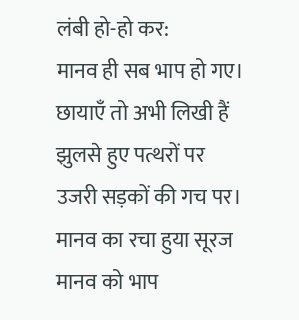लंबी हो-हो कर:
मानव ही सब भाप हो गए।
छायाएँ तो अभी लिखी हैं
झुलसे हुए पत्थरों पर
उजरी सड़कों की गच पर।
मानव का रचा हुया सूरज
मानव को भाप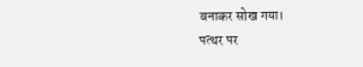बनाकर सोख गया।
पत्थर पर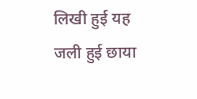लिखी हुई यह
जली हुई छाया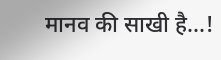मानव की साखी है...!